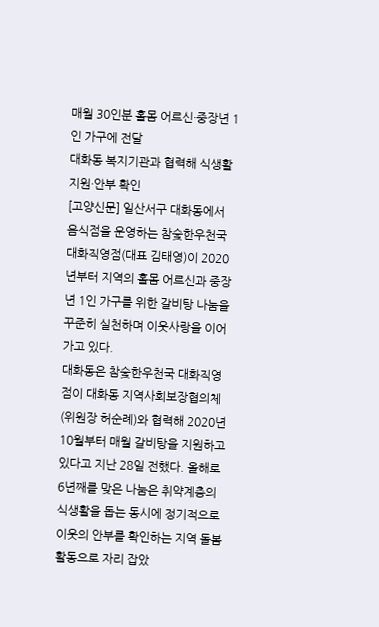매월 30인분 홀몸 어르신·중장년 1인 가구에 전달
대화동 복지기관과 협력해 식생활 지원·안부 확인
[고양신문] 일산서구 대화동에서 음식점을 운영하는 참숯한우천국 대화직영점(대표 김태영)이 2020년부터 지역의 홀몸 어르신과 중장년 1인 가구를 위한 갈비탕 나눔을 꾸준히 실천하며 이웃사랑을 이어가고 있다.
대화동은 참숯한우천국 대화직영점이 대화동 지역사회보장협의체(위원장 허순례)와 협력해 2020년 10월부터 매월 갈비탕을 지원하고 있다고 지난 28일 전했다. 올해로 6년째를 맞은 나눔은 취약계층의 식생활을 돕는 동시에 정기적으로 이웃의 안부를 확인하는 지역 돌봄 활동으로 자리 잡았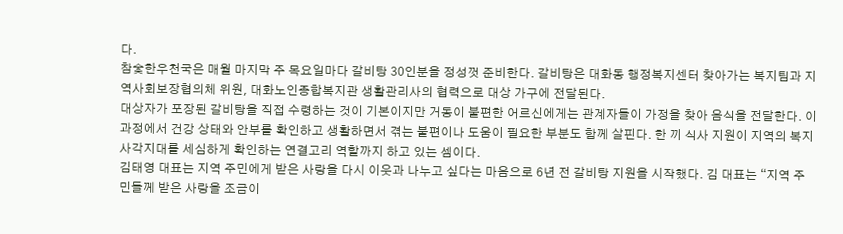다.
참숯한우천국은 매월 마지막 주 목요일마다 갈비탕 30인분을 정성껏 준비한다. 갈비탕은 대화동 행정복지센터 찾아가는 복지팀과 지역사회보장협의체 위원, 대화노인종합복지관 생활관리사의 협력으로 대상 가구에 전달된다.
대상자가 포장된 갈비탕을 직접 수령하는 것이 기본이지만 거동이 불편한 어르신에게는 관계자들이 가정을 찾아 음식을 전달한다. 이 과정에서 건강 상태와 안부를 확인하고 생활하면서 겪는 불편이나 도움이 필요한 부분도 함께 살핀다. 한 끼 식사 지원이 지역의 복지 사각지대를 세심하게 확인하는 연결고리 역할까지 하고 있는 셈이다.
김태영 대표는 지역 주민에게 받은 사랑을 다시 이웃과 나누고 싶다는 마음으로 6년 전 갈비탕 지원을 시작했다. 김 대표는 “지역 주민들께 받은 사랑을 조금이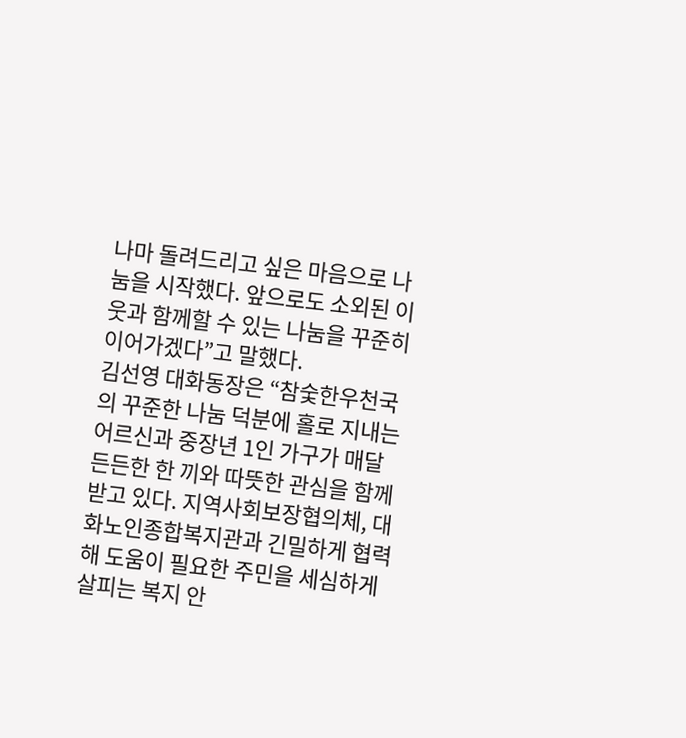나마 돌려드리고 싶은 마음으로 나눔을 시작했다. 앞으로도 소외된 이웃과 함께할 수 있는 나눔을 꾸준히 이어가겠다”고 말했다.
김선영 대화동장은 “참숯한우천국의 꾸준한 나눔 덕분에 홀로 지내는 어르신과 중장년 1인 가구가 매달 든든한 한 끼와 따뜻한 관심을 함께 받고 있다. 지역사회보장협의체, 대화노인종합복지관과 긴밀하게 협력해 도움이 필요한 주민을 세심하게 살피는 복지 안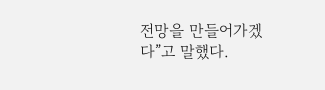전망을 만들어가겠다”고 말했다.